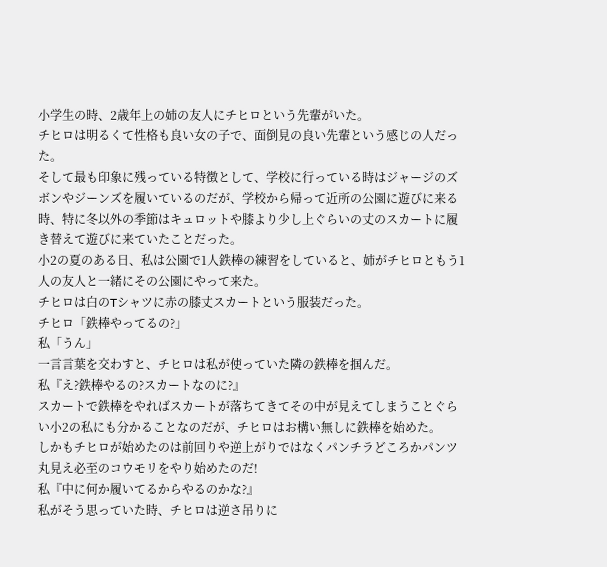小学生の時、2歳年上の姉の友人にチヒロという先輩がいた。
チヒロは明るくて性格も良い女の子で、面倒見の良い先輩という感じの人だった。
そして最も印象に残っている特徴として、学校に行っている時はジャージのズボンやジーンズを履いているのだが、学校から帰って近所の公園に遊びに来る時、特に冬以外の季節はキュロットや膝より少し上ぐらいの丈のスカートに履き替えて遊びに来ていたことだった。
小2の夏のある日、私は公園で1人鉄棒の練習をしていると、姉がチヒロともう1人の友人と一緒にその公園にやって来た。
チヒロは白のTシャツに赤の膝丈スカートという服装だった。
チヒロ「鉄棒やってるの?」
私「うん」
一言言葉を交わすと、チヒロは私が使っていた隣の鉄棒を掴んだ。
私『え?鉄棒やるの?スカートなのに?』
スカートで鉄棒をやればスカートが落ちてきてその中が見えてしまうことぐらい小2の私にも分かることなのだが、チヒロはお構い無しに鉄棒を始めた。
しかもチヒロが始めたのは前回りや逆上がりではなくパンチラどころかパンツ丸見え必至のコウモリをやり始めたのだ!
私『中に何か履いてるからやるのかな?』
私がそう思っていた時、チヒロは逆さ吊りに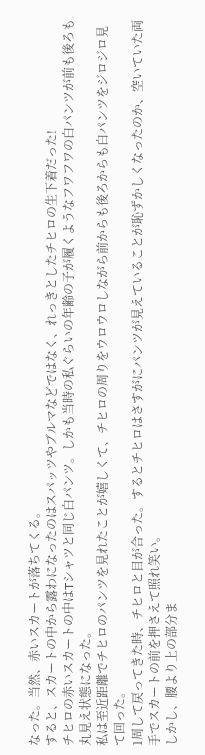なった。当然、赤いスカートが落ちてくる。
すると、スカートの中から露わになったのはスパッツやブルマなどではなく、れっきとしたチヒロの生下着だった!
チヒロの赤いスカートの中はTシャツと同じ白パンツ。しかも当時の私ぐらいの年齢の子が履くようなフワフワの白パンツが前も後ろも丸見え状態になった。
私は至近距離でチヒロのパンツを見れたことが嬉しくて、チヒロの周りをウロウロしながら前からも後ろからも白パンツをジロジロ見て回った。
1周して戻ってきた時、チヒロと目が合った。するとチヒロはさすがにパンツが見えていることが恥ずかしくなったのか、空いていた両手でスカートの前を押さえて照れ笑い。
しかし、腰より上の部分ま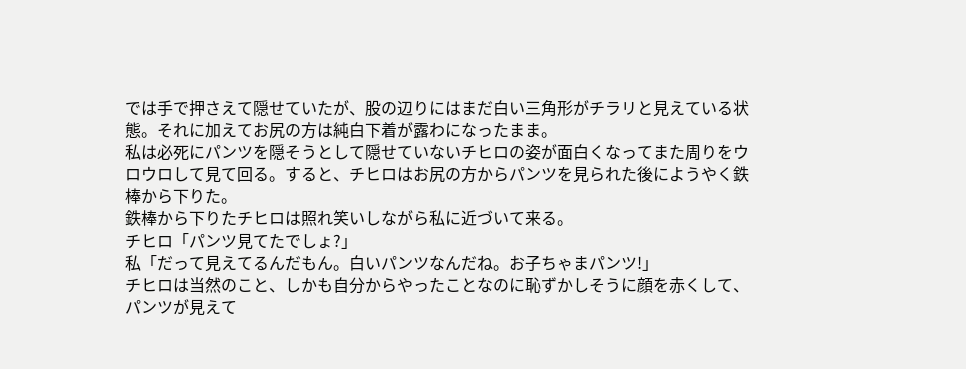では手で押さえて隠せていたが、股の辺りにはまだ白い三角形がチラリと見えている状態。それに加えてお尻の方は純白下着が露わになったまま。
私は必死にパンツを隠そうとして隠せていないチヒロの姿が面白くなってまた周りをウロウロして見て回る。すると、チヒロはお尻の方からパンツを見られた後にようやく鉄棒から下りた。
鉄棒から下りたチヒロは照れ笑いしながら私に近づいて来る。
チヒロ「パンツ見てたでしょ?」
私「だって見えてるんだもん。白いパンツなんだね。お子ちゃまパンツ!」
チヒロは当然のこと、しかも自分からやったことなのに恥ずかしそうに顔を赤くして、パンツが見えて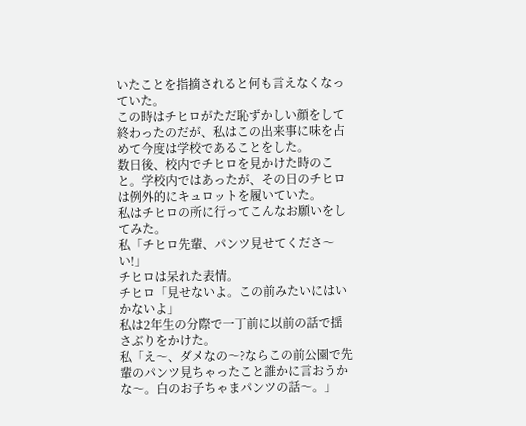いたことを指摘されると何も言えなくなっていた。
この時はチヒロがただ恥ずかしい顔をして終わったのだが、私はこの出来事に味を占めて今度は学校であることをした。
数日後、校内でチヒロを見かけた時のこと。学校内ではあったが、その日のチヒロは例外的にキュロットを履いていた。
私はチヒロの所に行ってこんなお願いをしてみた。
私「チヒロ先輩、パンツ見せてくださ〜い!」
チヒロは呆れた表情。
チヒロ「見せないよ。この前みたいにはいかないよ」
私は2年生の分際で一丁前に以前の話で揺さぶりをかけた。
私「え〜、ダメなの〜?ならこの前公園で先輩のパンツ見ちゃったこと誰かに言おうかな〜。白のお子ちゃまパンツの話〜。」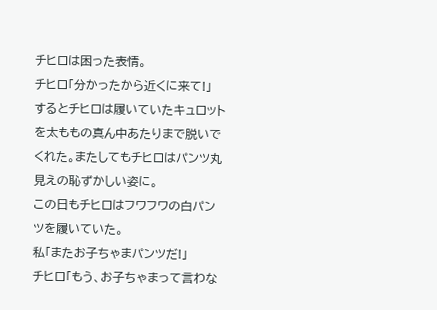チヒロは困った表情。
チヒロ「分かったから近くに来て!」
するとチヒロは履いていたキュロットを太ももの真ん中あたりまで脱いでくれた。またしてもチヒロはパンツ丸見えの恥ずかしい姿に。
この日もチヒロはフワフワの白パンツを履いていた。
私「またお子ちゃまパンツだ!」
チヒロ「もう、お子ちゃまって言わな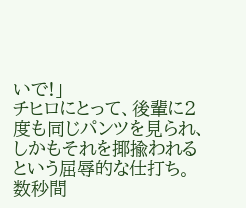いで!」
チヒロにとって、後輩に2度も同じパンツを見られ、しかもそれを揶揄われるという屈辱的な仕打ち。
数秒間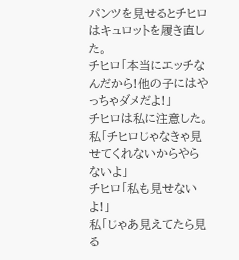パンツを見せるとチヒロはキュロットを履き直した。
チヒロ「本当にエッチなんだから!他の子にはやっちゃダメだよ!」
チヒロは私に注意した。
私「チヒロじゃなきゃ見せてくれないからやらないよ」
チヒロ「私も見せないよ!」
私「じゃあ見えてたら見る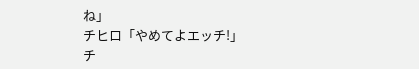ね」
チヒロ「やめてよエッチ!」
チ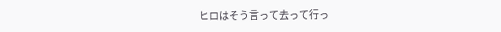ヒロはそう言って去って行っ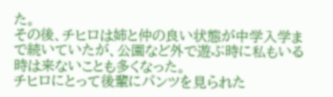た。
その後、チヒロは姉と仲の良い状態が中学入学まで続いていたが、公園など外で遊ぶ時に私もいる時は来ないことも多くなった。
チヒロにとって後輩にパンツを見られた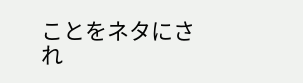ことをネタにされ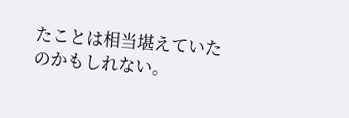たことは相当堪えていたのかもしれない。